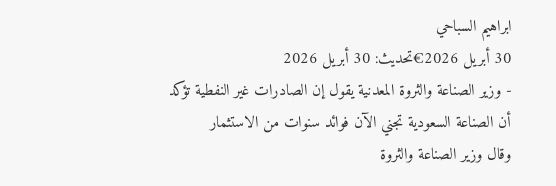ابراهيم السباحي
30 أبريل 2026€تحديث: 30 أبريل 2026
- وزير الصناعة والثروة المعدنية يقول إن الصادرات غير النفطية تؤكد أن الصناعة السعودية تجني الآن فوائد سنوات من الاستثمار
وقال وزير الصناعة والثروة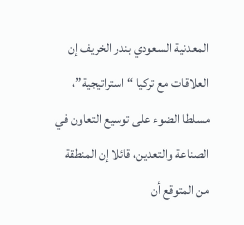المعدنية السعودي بندر الخريف إن العلاقات مع تركيا “استراتيجية”، مسلطا الضوء على توسيع التعاون في الصناعة والتعدين، قائلا إن المنطقة من المتوقع أن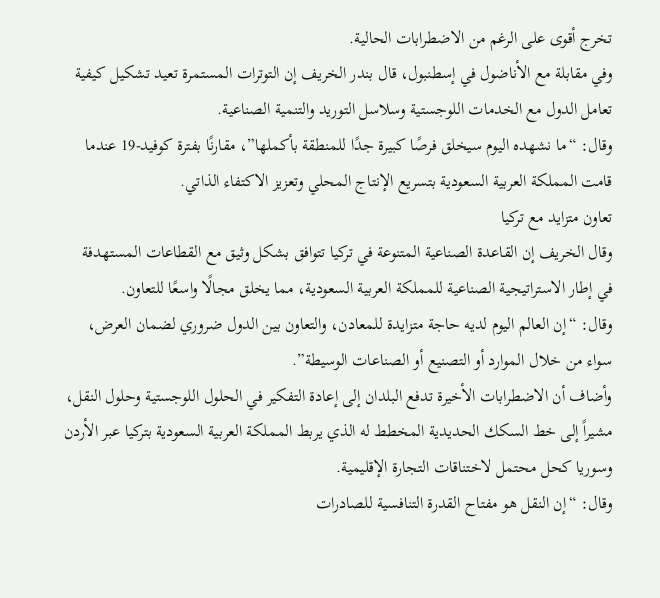تخرج أقوى على الرغم من الاضطرابات الحالية.
وفي مقابلة مع الأناضول في إسطنبول، قال بندر الخريف إن التوترات المستمرة تعيد تشكيل كيفية تعامل الدول مع الخدمات اللوجستية وسلاسل التوريد والتنمية الصناعية.
وقال: “ما نشهده اليوم سيخلق فرصًا كبيرة جدًا للمنطقة بأكملها”، مقارنًا بفترة كوفيد-19 عندما قامت المملكة العربية السعودية بتسريع الإنتاج المحلي وتعزيز الاكتفاء الذاتي.
تعاون متزايد مع تركيا
وقال الخريف إن القاعدة الصناعية المتنوعة في تركيا تتوافق بشكل وثيق مع القطاعات المستهدفة في إطار الاستراتيجية الصناعية للمملكة العربية السعودية، مما يخلق مجالًا واسعًا للتعاون.
وقال: “إن العالم اليوم لديه حاجة متزايدة للمعادن، والتعاون بين الدول ضروري لضمان العرض، سواء من خلال الموارد أو التصنيع أو الصناعات الوسيطة”.
وأضاف أن الاضطرابات الأخيرة تدفع البلدان إلى إعادة التفكير في الحلول اللوجستية وحلول النقل، مشيراً إلى خط السكك الحديدية المخطط له الذي يربط المملكة العربية السعودية بتركيا عبر الأردن وسوريا كحل محتمل لاختناقات التجارة الإقليمية.
وقال: “إن النقل هو مفتاح القدرة التنافسية للصادرات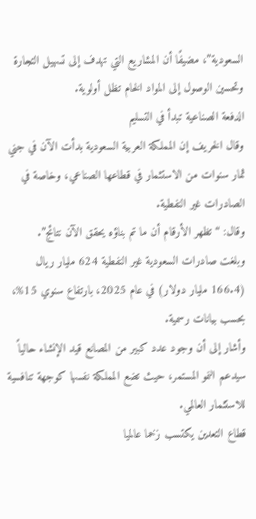السعودية”، مضيفًا أن المشاريع التي تهدف إلى تسهيل التجارة وتحسين الوصول إلى المواد الخام تظل أولوية.
الدفعة الصناعية تبدأ في التسليم
وقال الخريف إن المملكة العربية السعودية بدأت الآن في جني ثمار سنوات من الاستثمار في قطاعها الصناعي، وخاصة في الصادرات غير النفطية.
وقال: “تظهر الأرقام أن ما تم بناؤه يحقق الآن نتائج”.
وبلغت صادرات السعودية غير النفطية 624 مليار ريال (166.4 مليار دولار) في عام 2025، بارتفاع سنوي 15%، بحسب بيانات رسمية.
وأشار إلى أن وجود عدد كبير من المصانع قيد الإنشاء حالياً سيدعم النمو المستمر، حيث تضع المملكة نفسها كوجهة تنافسية للاستثمار العالمي.
قطاع التعدين يكتسب زخما عالميا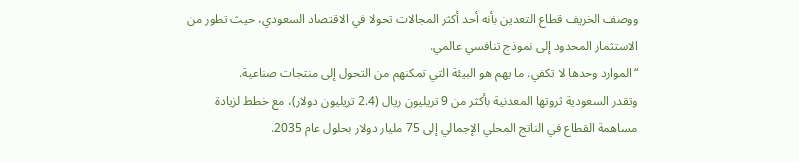ووصف الخريف قطاع التعدين بأنه أحد أكثر المجالات تحولا في الاقتصاد السعودي، حيث تطور من الاستثمار المحدود إلى نموذج تنافسي عالمي.
“الموارد وحدها لا تكفي. ما يهم هو البيئة التي تمكنهم من التحول إلى منتجات صناعية.
وتقدر السعودية ثروتها المعدنية بأكثر من 9 تريليون ريال (2.4 تريليون دولار)، مع خطط لزيادة مساهمة القطاع في الناتج المحلي الإجمالي إلى 75 مليار دولار بحلول عام 2035.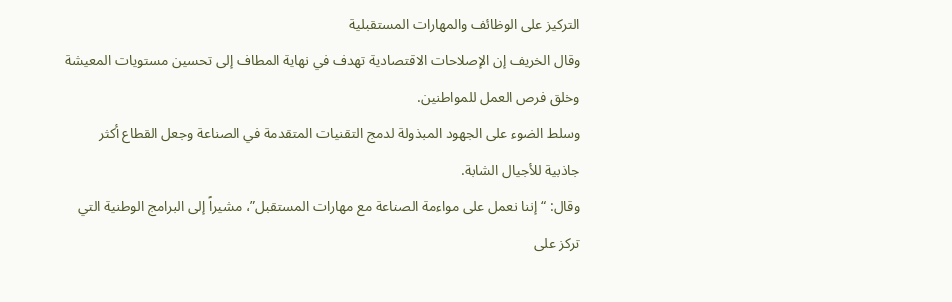التركيز على الوظائف والمهارات المستقبلية
وقال الخريف إن الإصلاحات الاقتصادية تهدف في نهاية المطاف إلى تحسين مستويات المعيشة وخلق فرص العمل للمواطنين.
وسلط الضوء على الجهود المبذولة لدمج التقنيات المتقدمة في الصناعة وجعل القطاع أكثر جاذبية للأجيال الشابة.
وقال: “إننا نعمل على مواءمة الصناعة مع مهارات المستقبل”، مشيراً إلى البرامج الوطنية التي تركز على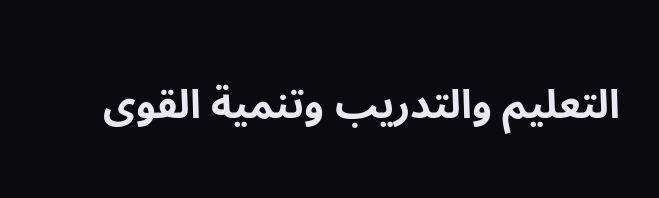التعليم والتدريب وتنمية القوى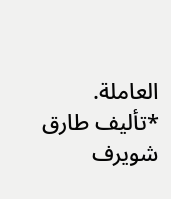العاملة.
*تأليف طارق شويرف